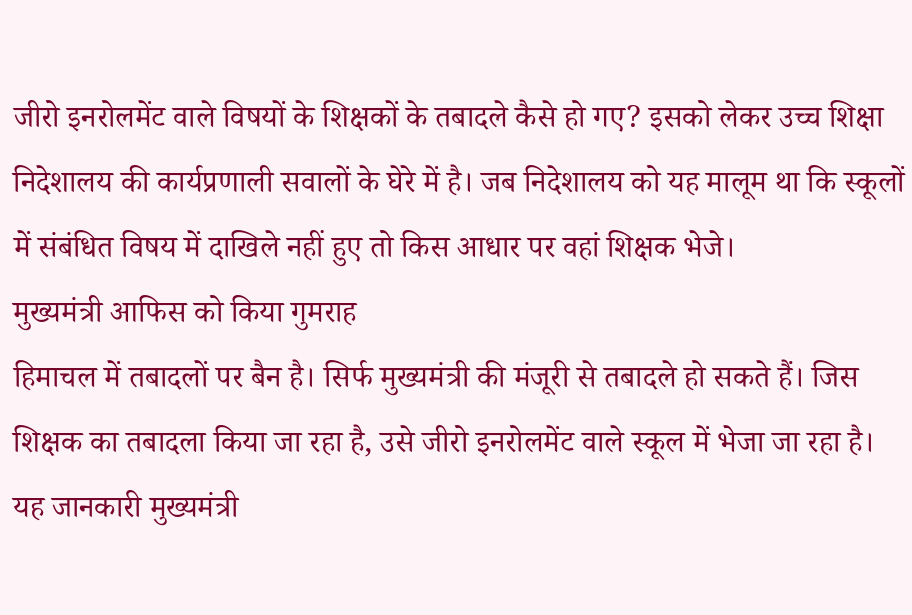जीरो इनरोलमेंट वाले विषयों के शिक्षकों के तबादले कैसे हो गए? इसको लेकर उच्च शिक्षा निदेशालय की कार्यप्रणाली सवालों के घेरे में है। जब निदेशालय को यह मालूम था कि स्कूलों में संबंधित विषय में दाखिले नहीं हुए तो किस आधार पर वहां शिक्षक भेजे।
मुख्यमंत्री आफिस को किया गुमराह
हिमाचल में तबादलों पर बैन है। सिर्फ मुख्यमंत्री की मंजूरी से तबादले हो सकते हैं। जिस शिक्षक का तबादला किया जा रहा है, उसे जीरो इनरोलमेंट वाले स्कूल में भेजा जा रहा है। यह जानकारी मुख्यमंत्री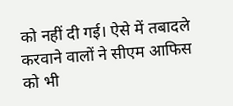को नहीं दी गई। ऐसे में तबादले करवाने वालों ने सीएम आफिस को भी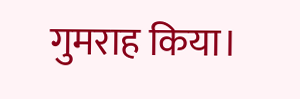गुमराह किया।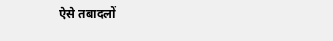ऐसे तबादलों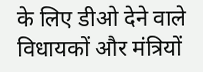के लिए डीओ देने वाले विधायकों और मंत्रियों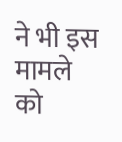ने भी इस मामले को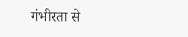गंभीरता से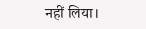नहीं लिया।